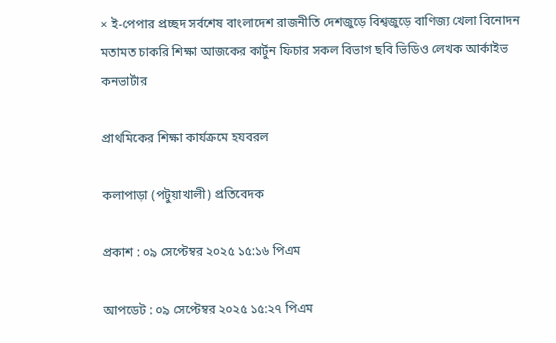× ই-পেপার প্রচ্ছদ সর্বশেষ বাংলাদেশ রাজনীতি দেশজুড়ে বিশ্বজুড়ে বাণিজ্য খেলা বিনোদন মতামত চাকরি শিক্ষা আজকের কার্টুন ফিচার সকল বিভাগ ছবি ভিডিও লেখক আর্কাইভ কনভার্টার

প্রাথমিকের শিক্ষা কার্যক্রমে হযবরল

কলাপাড়া (পটুয়াখালী) প্রতিবেদক

প্রকাশ : ০৯ সেপ্টেম্বর ২০২৫ ১৫:১৬ পিএম

আপডেট : ০৯ সেপ্টেম্বর ২০২৫ ১৫:২৭ পিএম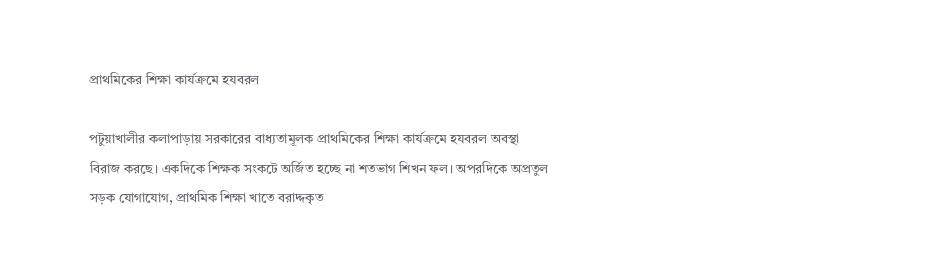প্রাথমিকের শিক্ষা কার্যক্রমে হযবরল

পটুয়াখালীর কলাপাড়ায় সরকারের বাধ্যতামূলক প্রাথমিকের শিক্ষা কার্যক্রমে হযবরল অবস্থা বিরাজ করছে। একদিকে শিক্ষক সংকটে অর্জিত হচ্ছে না শতভাগ শিখন ফল। অপরদিকে অপ্রতুল সড়ক যোগাযোগ, প্রাথমিক শিক্ষা খাতে বরাদ্দকৃত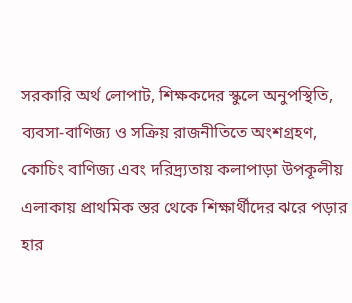সরকারি অর্থ লোপাট, শিক্ষকদের স্কুলে অনুপস্থিতি, ব্যবসা-বাণিজ্য ও সক্রিয় রাজনীতিতে অংশগ্রহণ, কোচিং বাণিজ্য এবং দরিদ্র্যতায় কলাপাড়া উপকূলীয় এলাকায় প্রাথমিক স্তর থেকে শিক্ষার্থীদের ঝরে পড়ার হার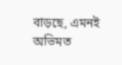বাড়ছে, এমনই অভিমত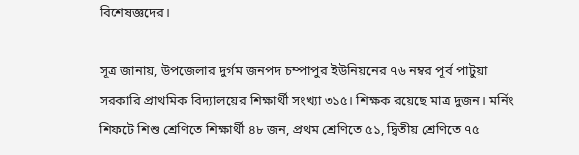বিশেষজ্ঞদের।

সূত্র জানায়, উপজেলার দুর্গম জনপদ চম্পাপুর ইউনিয়নের ৭৬ নম্বর পূর্ব পাটুয়া সরকারি প্রাথমিক বিদ্যালয়ের শিক্ষার্থী সংখ্যা ৩১৫। শিক্ষক রয়েছে মাত্র দুজন। মর্নিং শিফটে শিশু শ্রেণিতে শিক্ষার্থী ৪৮ জন, প্রথম শ্রেণিতে ৫১, দ্বিতীয় শ্রেণিতে ৭৫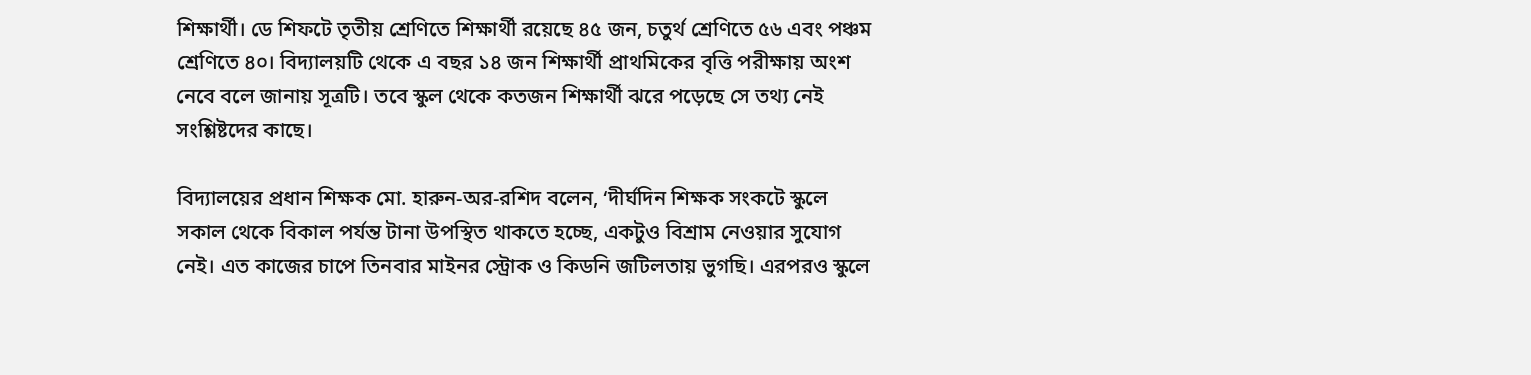শিক্ষার্থী। ডে শিফটে তৃতীয় শ্রেণিতে শিক্ষার্থী রয়েছে ৪৫ জন, চতুর্থ শ্রেণিতে ৫৬ এবং পঞ্চম শ্রেণিতে ৪০। বিদ্যালয়টি থেকে এ বছর ১৪ জন শিক্ষার্থী প্রাথমিকের বৃত্তি পরীক্ষায় অংশ নেবে বলে জানায় সূত্রটি। তবে স্কুল থেকে কতজন শিক্ষার্থী ঝরে পড়েছে সে তথ্য নেই সংশ্লিষ্টদের কাছে।

বিদ্যালয়ের প্রধান শিক্ষক মো. হারুন-অর-রশিদ বলেন, ‘দীর্ঘদিন শিক্ষক সংকটে স্কুলে সকাল থেকে বিকাল পর্যন্ত টানা উপস্থিত থাকতে হচ্ছে, একটুও বিশ্রাম নেওয়ার সুযোগ নেই। এত কাজের চাপে তিনবার মাইনর স্ট্রোক ও কিডনি জটিলতায় ভুগছি। এরপরও স্কুলে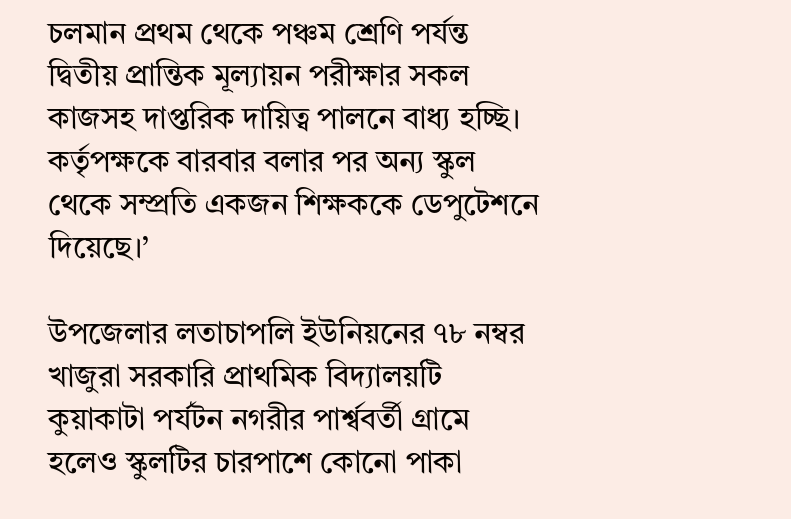চলমান প্রথম থেকে পঞ্চম শ্রেণি পর্যন্ত দ্বিতীয় প্রান্তিক মূল্যায়ন পরীক্ষার সকল কাজসহ দাপ্তরিক দায়িত্ব পালনে বাধ্য হচ্ছি। কর্তৃপক্ষকে বারবার বলার পর অন্য স্কুল থেকে সম্প্রতি একজন শিক্ষককে ডেপুটেশনে দিয়েছে।’

উপজেলার লতাচাপলি ইউনিয়নের ৭৮ নম্বর খাজুরা সরকারি প্রাথমিক বিদ্যালয়টি কুয়াকাটা পর্যটন নগরীর পার্শ্ববর্তী গ্রামে হলেও স্কুলটির চারপাশে কোনো পাকা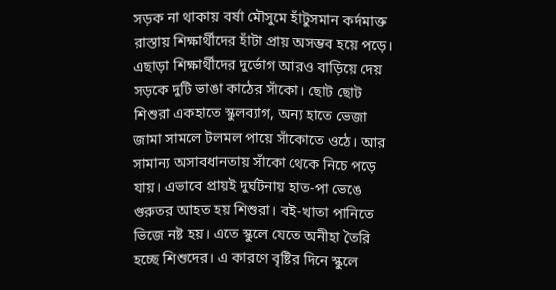সড়ক না থাকায় বর্ষা মৌসুমে হাঁটুসমান কর্দমাক্ত রাস্তায় শিক্ষার্থীদের হাঁটা প্রায় অসম্ভব হয়ে পড়ে। এছাড়া শিক্ষার্থীদের দুর্ভোগ আরও বাড়িয়ে দেয় সড়কে দুটি ভাঙা কাঠের সাঁকো। ছোট ছোট শিশুরা একহাতে স্কুলব্যাগ, অন্য হাতে ভেজা জামা সামলে টলমল পায়ে সাঁকোতে ওঠে। আর সামান্য অসাবধানতায় সাঁকো থেকে নিচে পড়ে যায়। এভাবে প্রায়ই দুর্ঘটনায় হাত-পা ভেঙে গুরুতর আহত হয় শিশুরা। বই-খাতা পানিতে ভিজে নষ্ট হয়। এতে স্কুলে যেতে অনীহা তৈরি হচ্ছে শিশুদের। এ কারণে বৃষ্টির দিনে স্কুলে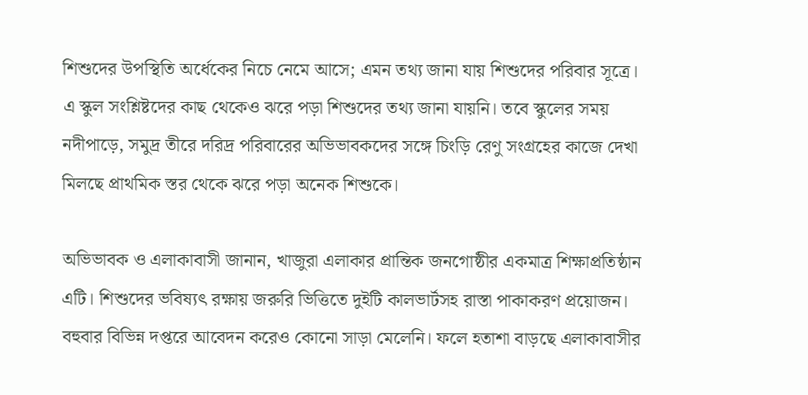শিশুদের উপস্থিতি অর্ধেকের নিচে নেমে আসে; এমন তথ্য জানা যায় শিশুদের পরিবার সূত্রে। এ স্কুল সংশ্লিষ্টদের কাছ থেকেও ঝরে পড়া শিশুদের তথ্য জানা যায়নি। তবে স্কুলের সময় নদীপাড়ে, সমুদ্র তীরে দরিদ্র পরিবারের অভিভাবকদের সঙ্গে চিংড়ি রেণু সংগ্রহের কাজে দেখা মিলছে প্রাথমিক স্তর থেকে ঝরে পড়া অনেক শিশুকে।

অভিভাবক ও এলাকাবাসী জানান, খাজুরা এলাকার প্রান্তিক জনগোষ্ঠীর একমাত্র শিক্ষাপ্রতিষ্ঠান এটি। শিশুদের ভবিষ্যৎ রক্ষায় জরুরি ভিত্তিতে দুইটি কালভার্টসহ রাস্তা পাকাকরণ প্রয়োজন। বহুবার বিভিন্ন দপ্তরে আবেদন করেও কোনো সাড়া মেলেনি। ফলে হতাশা বাড়ছে এলাকাবাসীর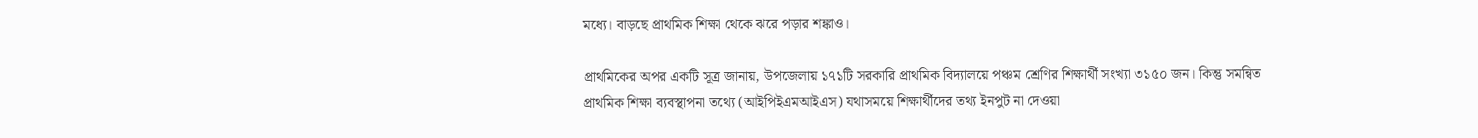মধ্যে। বাড়ছে প্রাথমিক শিক্ষা থেকে ঝরে পড়ার শঙ্কাও।

প্রাথমিকের অপর একটি সূত্র জানায়, উপজেলায় ১৭১টি সরকারি প্রাথমিক বিদ্যালয়ে পঞ্চম শ্রেণির শিক্ষার্থী সংখ্যা ৩১৫০ জন। কিন্তু সমন্বিত প্রাথমিক শিক্ষা ব্যবস্থাপনা তথ্যে (আইপিইএমআইএস) যথাসময়ে শিক্ষার্থীদের তথ্য ইনপুট না দেওয়া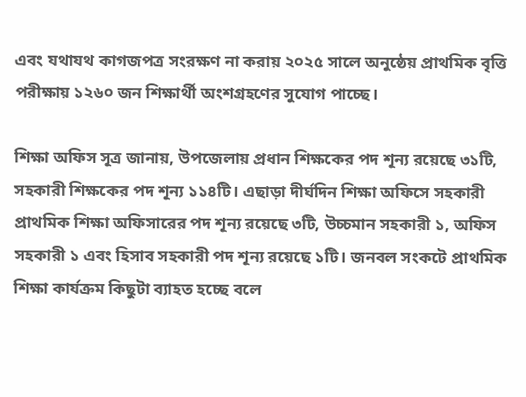এবং যথাযথ কাগজপত্র সংরক্ষণ না করায় ২০২৫ সালে অনুষ্ঠেয় প্রাথমিক বৃত্তি পরীক্ষায় ১২৬০ জন শিক্ষার্থী অংশগ্রহণের সুযোগ পাচ্ছে।

শিক্ষা অফিস সূত্র জানায়, উপজেলায় প্রধান শিক্ষকের পদ শূন্য রয়েছে ৩১টি, সহকারী শিক্ষকের পদ শূন্য ১১৪টি। এছাড়া দীর্ঘদিন শিক্ষা অফিসে সহকারী প্রাথমিক শিক্ষা অফিসারের পদ শূন্য রয়েছে ৩টি, উচ্চমান সহকারী ১, অফিস সহকারী ১ এবং হিসাব সহকারী পদ শূন্য রয়েছে ১টি। জনবল সংকটে প্রাথমিক শিক্ষা কার্যক্রম কিছুটা ব্যাহত হচ্ছে বলে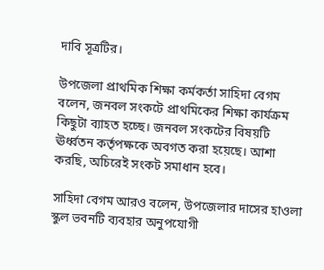দাবি সূত্রটির।

উপজেলা প্রাথমিক শিক্ষা কর্মকর্তা সাহিদা বেগম বলেন, জনবল সংকটে প্রাথমিকের শিক্ষা কার্যক্রম কিছুটা ব্যাহত হচ্ছে। জনবল সংকটের বিষয়টি ঊর্ধ্বতন কর্তৃপক্ষকে অবগত করা হয়েছে। আশা করছি, অচিরেই সংকট সমাধান হবে।

সাহিদা বেগম আরও বলেন, উপজেলার দাসের হাওলা স্কুল ভবনটি ব্যবহার অনুপযোগী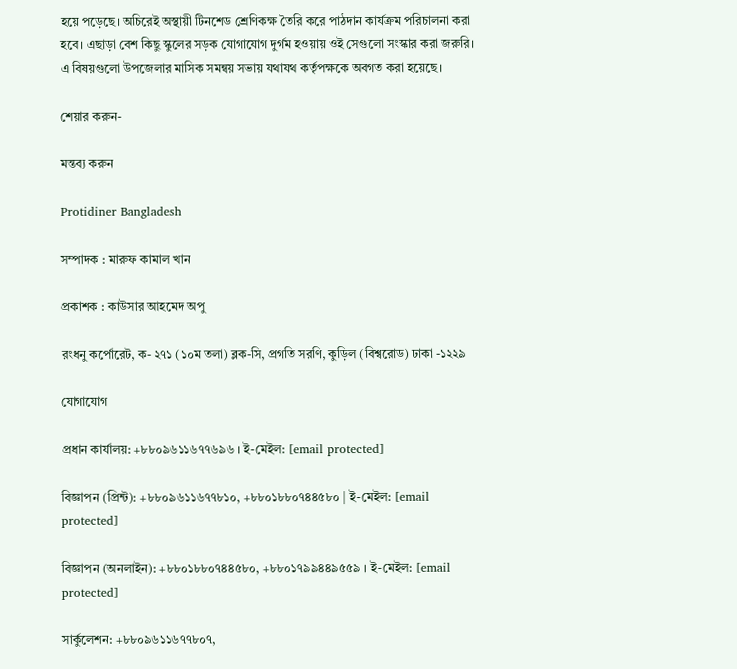হয়ে পড়েছে। অচিরেই অস্থায়ী টিনশেড শ্রেণিকক্ষ তৈরি করে পাঠদান কার্যক্রম পরিচালনা করা হবে। এছাড়া বেশ কিছু স্কুলের সড়ক যোগাযোগ দুর্গম হওয়ায় ওই সেগুলো সংস্কার করা জরুরি। এ বিষয়গুলো উপজেলার মাসিক সমন্বয় সভায় যথাযথ কর্তৃপক্ষকে অবগত করা হয়েছে।

শেয়ার করুন-

মন্তব্য করুন

Protidiner Bangladesh

সম্পাদক : মারুফ কামাল খান

প্রকাশক : কাউসার আহমেদ অপু

রংধনু কর্পোরেট, ক- ২৭১ (১০ম তলা) ব্লক-সি, প্রগতি সরণি, কুড়িল (বিশ্বরোড) ঢাকা -১২২৯

যোগাযোগ

প্রধান কার্যালয়: +৮৮০৯৬১১৬৭৭৬৯৬ । ই-মেইল: [email protected]

বিজ্ঞাপন (প্রিন্ট): +৮৮০৯৬১১৬৭৭৮১০, +৮৮০১৮৮০৭৪৪৫৮০ | ই-মেইল: [email protected]

বিজ্ঞাপন (অনলাইন): +৮৮০১৮৮০৭৪৪৫৮০, +৮৮০১৭৯৯৪৪৯৫৫৯ । ই-মেইল: [email protected]

সার্কুলেশন: +৮৮০৯৬১১৬৭৭৮০৭,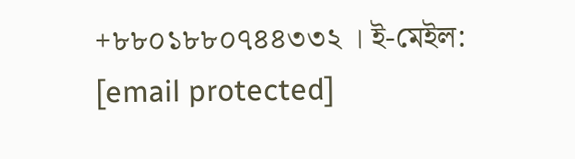+৮৮০১৮৮০৭৪৪৩৩২ । ই-মেইল: [email protected]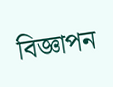বিজ্ঞাপন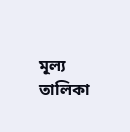মূল্য তালিকা